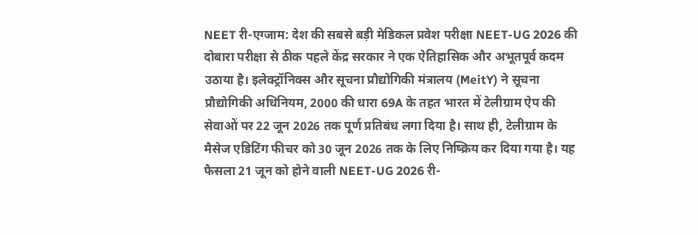NEET री-एग्जाम: देश की सबसे बड़ी मेडिकल प्रवेश परीक्षा NEET-UG 2026 की दोबारा परीक्षा से ठीक पहले केंद्र सरकार ने एक ऐतिहासिक और अभूतपूर्व कदम उठाया है। इलेक्ट्रॉनिक्स और सूचना प्रौद्योगिकी मंत्रालय (MeitY) ने सूचना प्रौद्योगिकी अधिनियम, 2000 की धारा 69A के तहत भारत में टेलीग्राम ऐप की सेवाओं पर 22 जून 2026 तक पूर्ण प्रतिबंध लगा दिया है। साथ ही, टेलीग्राम के मैसेज एडिटिंग फीचर को 30 जून 2026 तक के लिए निष्क्रिय कर दिया गया है। यह फैसला 21 जून को होने वाली NEET-UG 2026 री-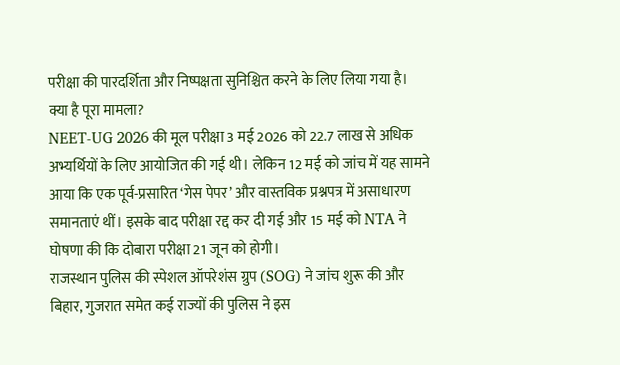परीक्षा की पारदर्शिता और निष्पक्षता सुनिश्चित करने के लिए लिया गया है।
क्या है पूरा मामला?
NEET-UG 2026 की मूल परीक्षा 3 मई 2026 को 22.7 लाख से अधिक अभ्यर्थियों के लिए आयोजित की गई थी। लेकिन 12 मई को जांच में यह सामने आया कि एक पूर्व-प्रसारित ‘गेस पेपर’ और वास्तविक प्रश्नपत्र में असाधारण समानताएं थीं। इसके बाद परीक्षा रद्द कर दी गई और 15 मई को NTA ने घोषणा की कि दोबारा परीक्षा 21 जून को होगी।
राजस्थान पुलिस की स्पेशल ऑपरेशंस ग्रुप (SOG) ने जांच शुरू की और बिहार, गुजरात समेत कई राज्यों की पुलिस ने इस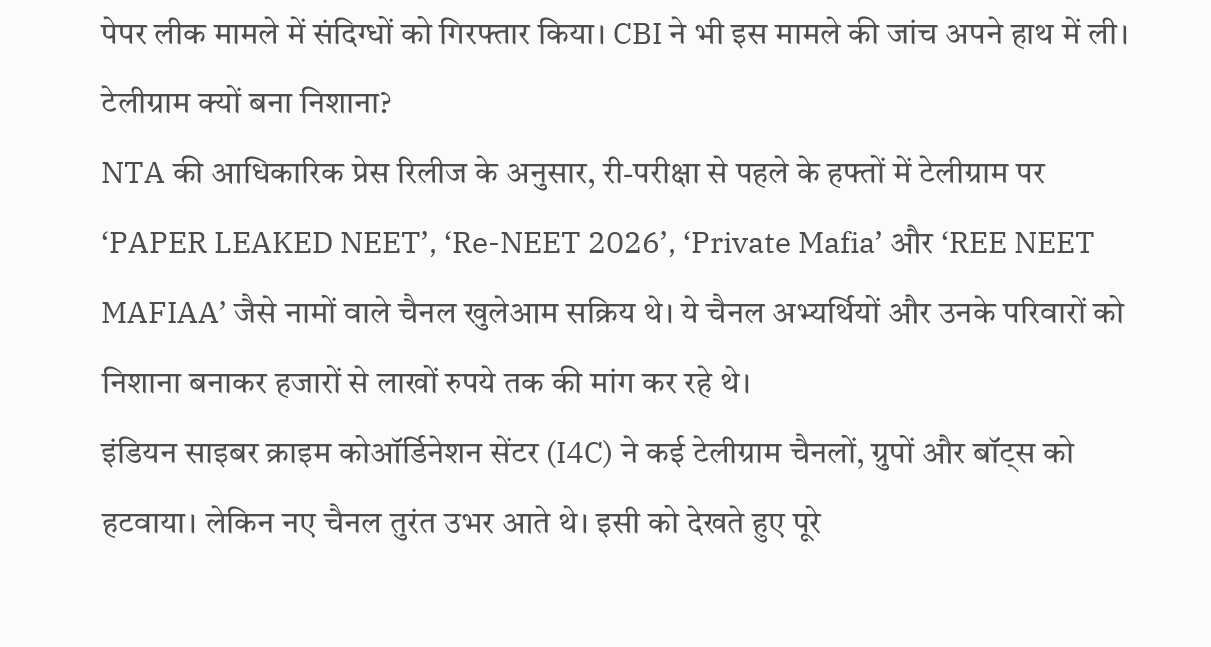पेपर लीक मामले में संदिग्धों को गिरफ्तार किया। CBI ने भी इस मामले की जांच अपने हाथ में ली।
टेलीग्राम क्यों बना निशाना?
NTA की आधिकारिक प्रेस रिलीज के अनुसार, री-परीक्षा से पहले के हफ्तों में टेलीग्राम पर ‘PAPER LEAKED NEET’, ‘Re-NEET 2026’, ‘Private Mafia’ और ‘REE NEET MAFIAA’ जैसे नामों वाले चैनल खुलेआम सक्रिय थे। ये चैनल अभ्यर्थियों और उनके परिवारों को निशाना बनाकर हजारों से लाखों रुपये तक की मांग कर रहे थे।
इंडियन साइबर क्राइम कोऑर्डिनेशन सेंटर (I4C) ने कई टेलीग्राम चैनलों, ग्रुपों और बॉट्स को हटवाया। लेकिन नए चैनल तुरंत उभर आते थे। इसी को देखते हुए पूरे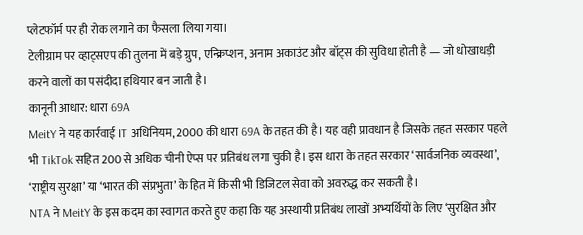प्लेटफॉर्म पर ही रोक लगाने का फैसला लिया गया।
टेलीग्राम पर व्हाट्सएप की तुलना में बड़े ग्रुप, एन्क्रिप्शन, अनाम अकाउंट और बॉट्स की सुविधा होती है — जो धोखाधड़ी करने वालों का पसंदीदा हथियार बन जाती है।
कानूनी आधार: धारा 69A
MeitY ने यह कार्रवाई IT अधिनियम, 2000 की धारा 69A के तहत की है। यह वही प्रावधान है जिसके तहत सरकार पहले भी TikTok सहित 200 से अधिक चीनी ऐप्स पर प्रतिबंध लगा चुकी है। इस धारा के तहत सरकार ‘सार्वजनिक व्यवस्था’, ‘राष्ट्रीय सुरक्षा’ या ‘भारत की संप्रभुता’ के हित में किसी भी डिजिटल सेवा को अवरुद्ध कर सकती है।
NTA ने MeitY के इस कदम का स्वागत करते हुए कहा कि यह अस्थायी प्रतिबंध लाखों अभ्यर्थियों के लिए ‘सुरक्षित और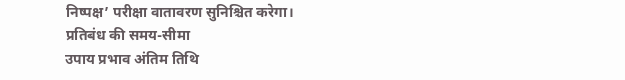निष्पक्ष’ परीक्षा वातावरण सुनिश्चित करेगा।
प्रतिबंध की समय-सीमा
उपाय प्रभाव अंतिम तिथि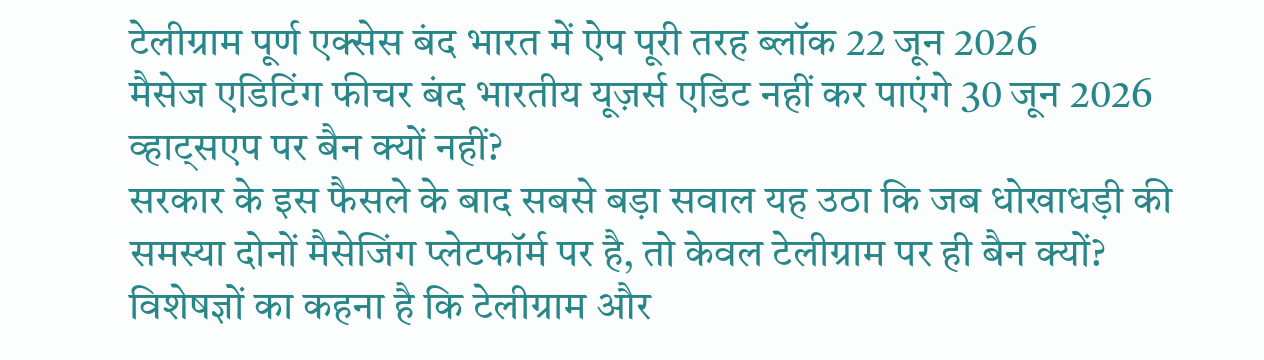टेलीग्राम पूर्ण एक्सेस बंद भारत में ऐप पूरी तरह ब्लॉक 22 जून 2026
मैसेज एडिटिंग फीचर बंद भारतीय यूज़र्स एडिट नहीं कर पाएंगे 30 जून 2026
व्हाट्सएप पर बैन क्यों नहीं?
सरकार के इस फैसले के बाद सबसे बड़ा सवाल यह उठा कि जब धोखाधड़ी की समस्या दोनों मैसेजिंग प्लेटफॉर्म पर है, तो केवल टेलीग्राम पर ही बैन क्यों?
विशेषज्ञों का कहना है कि टेलीग्राम और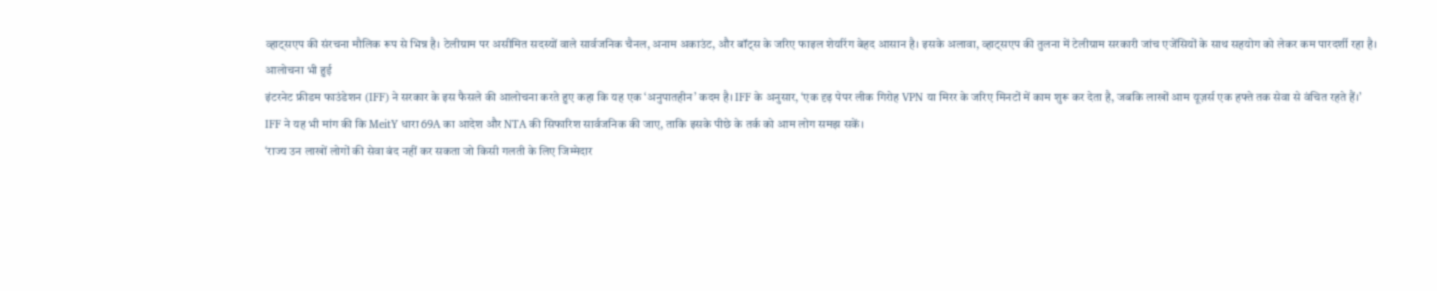व्हाट्सएप की संरचना मौलिक रूप से भिन्न है। टेलीग्राम पर असीमित सदस्यों वाले सार्वजनिक चैनल, अनाम अकाउंट, और बॉट्स के जरिए फाइल शेयरिंग बेहद आसान है। इसके अलावा, व्हाट्सएप की तुलना में टेलीग्राम सरकारी जांच एजेंसियों के साथ सहयोग को लेकर कम पारदर्शी रहा है।
आलोचना भी हुई
इंटरनेट फ्रीडम फाउंडेशन (IFF) ने सरकार के इस फैसले की आलोचना करते हुए कहा कि यह एक ‘अनुपातहीन’ कदम है। IFF के अनुसार, ‘एक दृढ़ पेपर लीक गिरोह VPN या मिरर के जरिए मिनटों में काम शुरू कर देता है, जबकि लाखों आम यूज़र्स एक हफ्ते तक सेवा से वंचित रहते हैं।’
IFF ने यह भी मांग की कि MeitY धारा 69A का आदेश और NTA की सिफारिश सार्वजनिक की जाए, ताकि इसके पीछे के तर्क को आम लोग समझ सकें।
‘राज्य उन लाखों लोगों की सेवा बंद नहीं कर सकता जो किसी गलती के लिए जिम्मेदार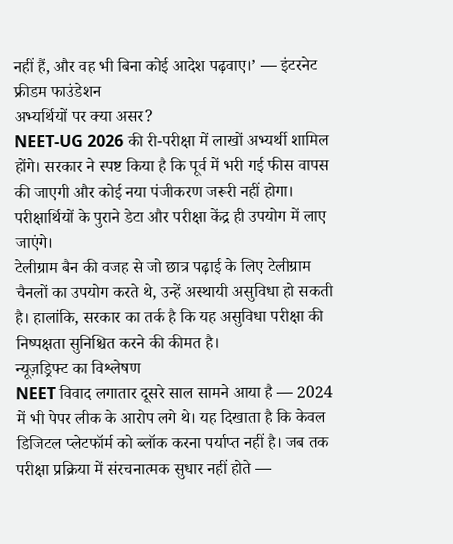नहीं हैं, और वह भी बिना कोई आदेश पढ़वाए।’ — इंटरनेट फ्रीडम फाउंडेशन
अभ्यर्थियों पर क्या असर?
NEET-UG 2026 की री-परीक्षा में लाखों अभ्यर्थी शामिल होंगे। सरकार ने स्पष्ट किया है कि पूर्व में भरी गई फीस वापस की जाएगी और कोई नया पंजीकरण जरूरी नहीं होगा। परीक्षार्थियों के पुराने डेटा और परीक्षा केंद्र ही उपयोग में लाए जाएंगे।
टेलीग्राम बैन की वजह से जो छात्र पढ़ाई के लिए टेलीग्राम चैनलों का उपयोग करते थे, उन्हें अस्थायी असुविधा हो सकती है। हालांकि, सरकार का तर्क है कि यह असुविधा परीक्षा की निष्पक्षता सुनिश्चित करने की कीमत है।
न्यूज़ड्रिफ्ट का विश्लेषण
NEET विवाद लगातार दूसरे साल सामने आया है — 2024 में भी पेपर लीक के आरोप लगे थे। यह दिखाता है कि केवल डिजिटल प्लेटफॉर्म को ब्लॉक करना पर्याप्त नहीं है। जब तक परीक्षा प्रक्रिया में संरचनात्मक सुधार नहीं होते —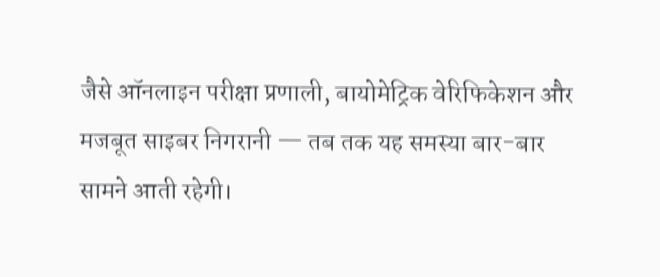जैसे ऑनलाइन परीक्षा प्रणाली, बायोमेट्रिक वेरिफिकेशन और मजबूत साइबर निगरानी — तब तक यह समस्या बार-बार सामने आती रहेगी।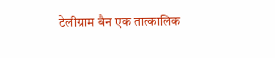टेलीग्राम बैन एक तात्कालिक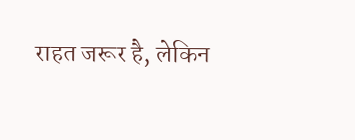राहत जरूर है, लेकिन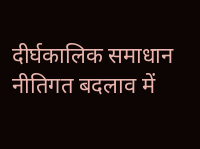दीर्घकालिक समाधान नीतिगत बदलाव में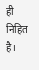ही निहित है।